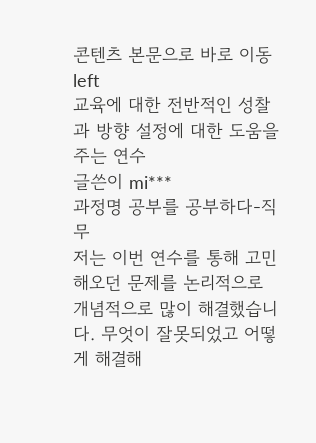콘텐츠 본문으로 바로 이동
left
교육에 대한 전반적인 성찰과 방향 설정에 대한 도움을 주는 연수
글쓴이 mi***
과정명 공부를 공부하다-직무
저는 이번 연수를 통해 고민해오던 문제를 논리적으로 개념적으로 많이 해결했습니다. 무엇이 잘못되었고 어떻게 해결해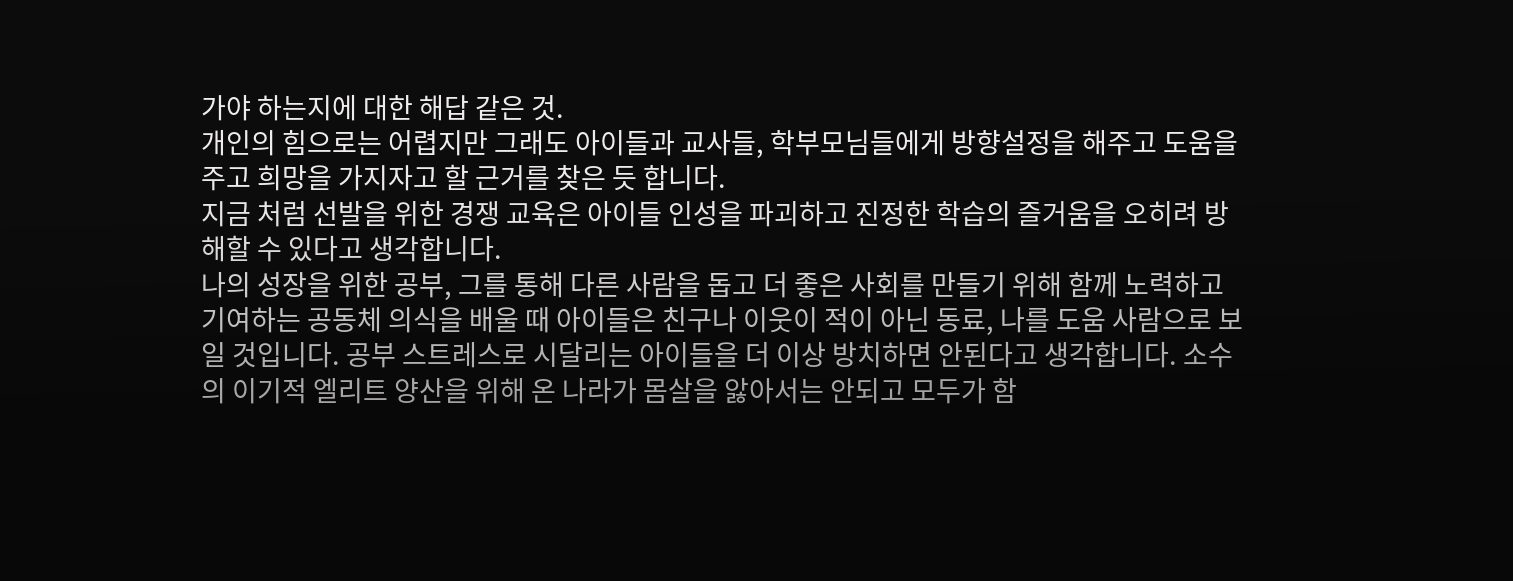가야 하는지에 대한 해답 같은 것.
개인의 힘으로는 어렵지만 그래도 아이들과 교사들, 학부모님들에게 방향설정을 해주고 도움을 주고 희망을 가지자고 할 근거를 찾은 듯 합니다.
지금 처럼 선발을 위한 경쟁 교육은 아이들 인성을 파괴하고 진정한 학습의 즐거움을 오히려 방해할 수 있다고 생각합니다.
나의 성장을 위한 공부, 그를 통해 다른 사람을 돕고 더 좋은 사회를 만들기 위해 함께 노력하고 기여하는 공동체 의식을 배울 때 아이들은 친구나 이웃이 적이 아닌 동료, 나를 도움 사람으로 보일 것입니다. 공부 스트레스로 시달리는 아이들을 더 이상 방치하면 안된다고 생각합니다. 소수의 이기적 엘리트 양산을 위해 온 나라가 몸살을 앓아서는 안되고 모두가 함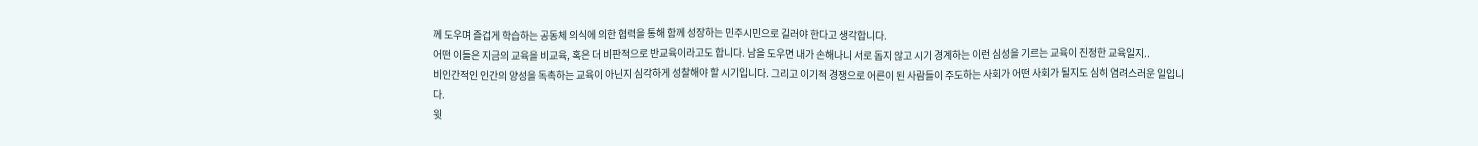께 도우며 즐겁게 학습하는 공동체 의식에 의한 협력을 통해 함께 성장하는 민주시민으로 길러야 한다고 생각합니다.
어떤 이들은 지금의 교육을 비교육, 혹은 더 비판적으로 반교육이라고도 합니다. 남을 도우면 내가 손해나니 서로 돕지 않고 시기 경계하는 이런 심성을 기르는 교육이 진정한 교육일지..
비인간적인 인간의 양성을 독촉하는 교육이 아닌지 심각하게 성찰해야 할 시기입니다. 그리고 이기적 경쟁으로 어른이 된 사람들이 주도하는 사회가 어떤 사회가 될지도 심히 염려스러운 일입니다.
윗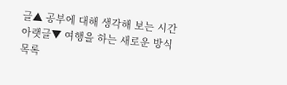글▲ 공부에 대해 생각해 보는 시간
아랫글▼ 여행을 하는 새로운 방식
목록